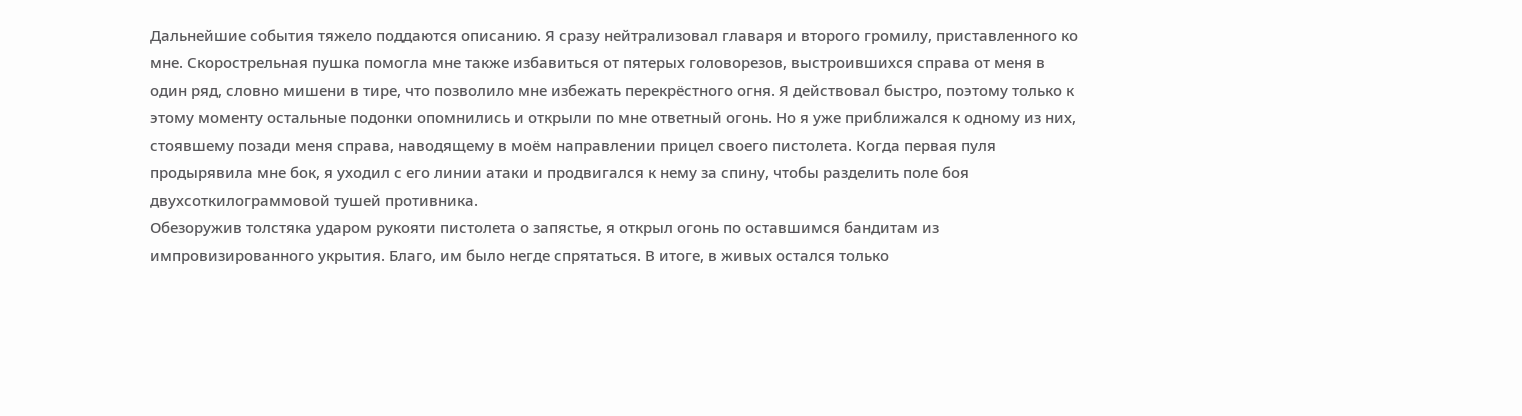Дальнейшие события тяжело поддаются описанию. Я сразу нейтрализовал главаря и второго громилу, приставленного ко мне. Скорострельная пушка помогла мне также избавиться от пятерых головорезов, выстроившихся справа от меня в один ряд, словно мишени в тире, что позволило мне избежать перекрёстного огня. Я действовал быстро, поэтому только к этому моменту остальные подонки опомнились и открыли по мне ответный огонь. Но я уже приближался к одному из них, стоявшему позади меня справа, наводящему в моём направлении прицел своего пистолета. Когда первая пуля продырявила мне бок, я уходил с его линии атаки и продвигался к нему за спину, чтобы разделить поле боя двухсоткилограммовой тушей противника.
Обезоружив толстяка ударом рукояти пистолета о запястье, я открыл огонь по оставшимся бандитам из импровизированного укрытия. Благо, им было негде спрятаться. В итоге, в живых остался только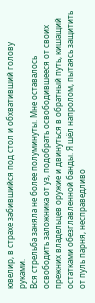ювелир, в страхе забившийся под стол и обхвативший голову руками.
Вся стрельба заняла не более полуминуты. Мне оставалось освободить заложника от уз, подобрать освободившееся от своих прежних владельцев оружие и двинуться в обратный путь, кишащий остатками обезглавленной банды. Я шёл напролом, пытаясь защитить от пуль парня, несправедливо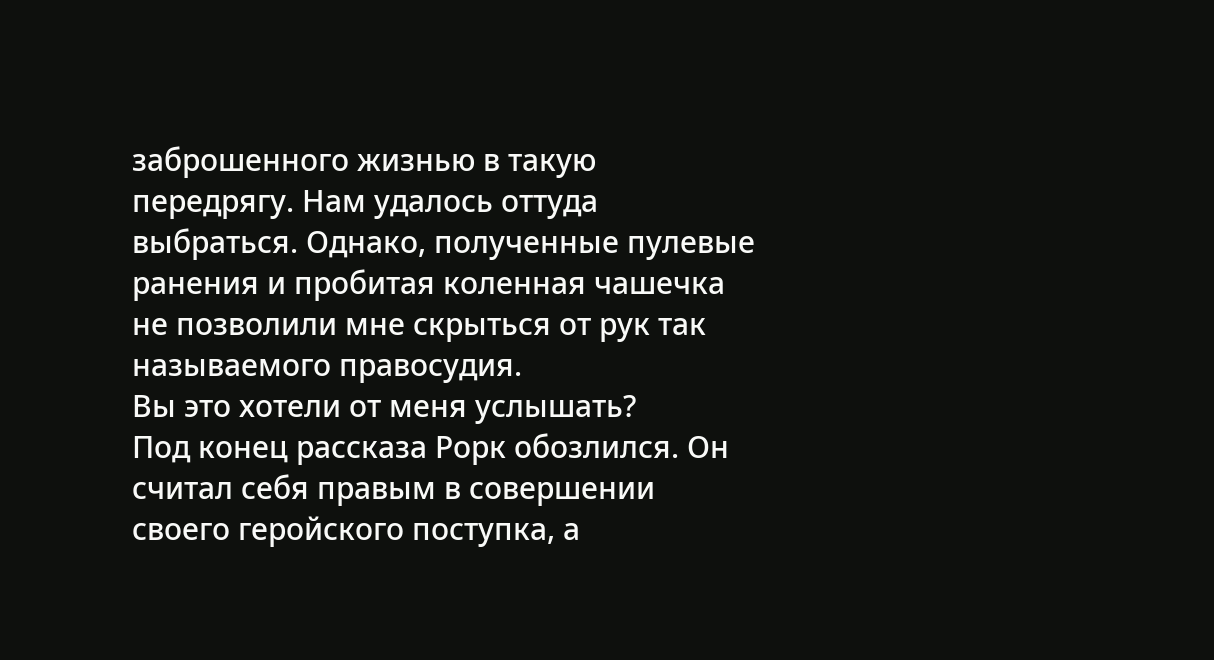заброшенного жизнью в такую передрягу. Нам удалось оттуда выбраться. Однако, полученные пулевые ранения и пробитая коленная чашечка не позволили мне скрыться от рук так называемого правосудия.
Вы это хотели от меня услышать?
Под конец рассказа Рорк обозлился. Он считал себя правым в совершении своего геройского поступка, а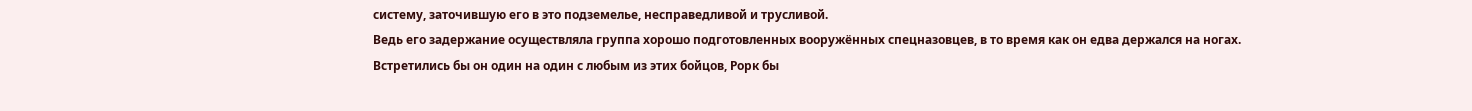систему, заточившую его в это подземелье, несправедливой и трусливой.
Ведь его задержание осуществляла группа хорошо подготовленных вооружённых спецназовцев, в то время как он едва держался на ногах.
Встретились бы он один на один с любым из этих бойцов, Рорк бы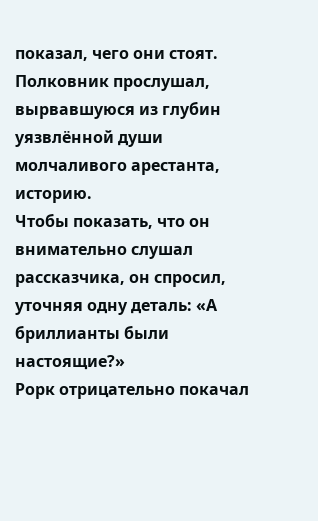показал, чего они стоят.
Полковник прослушал, вырвавшуюся из глубин уязвлённой души молчаливого арестанта, историю.
Чтобы показать, что он внимательно слушал рассказчика, он спросил, уточняя одну деталь: «А бриллианты были настоящие?»
Рорк отрицательно покачал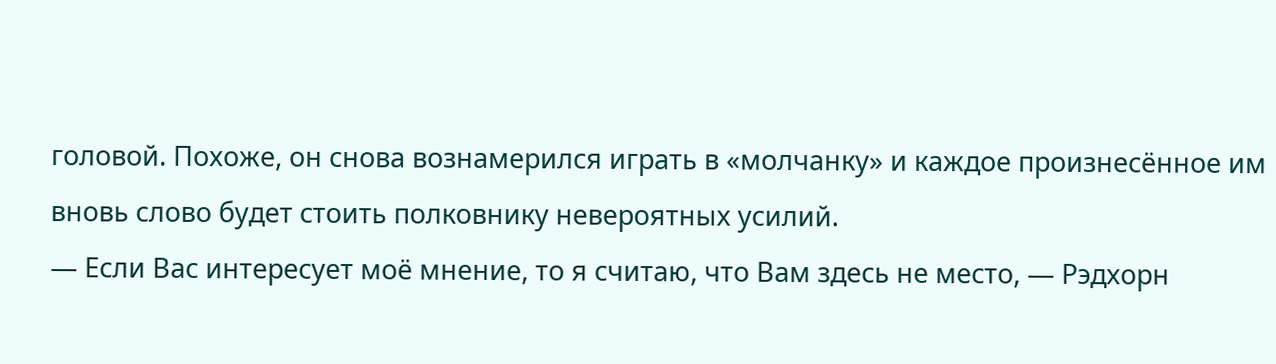головой. Похоже, он снова вознамерился играть в «молчанку» и каждое произнесённое им вновь слово будет стоить полковнику невероятных усилий.
— Если Вас интересует моё мнение, то я считаю, что Вам здесь не место, — Рэдхорн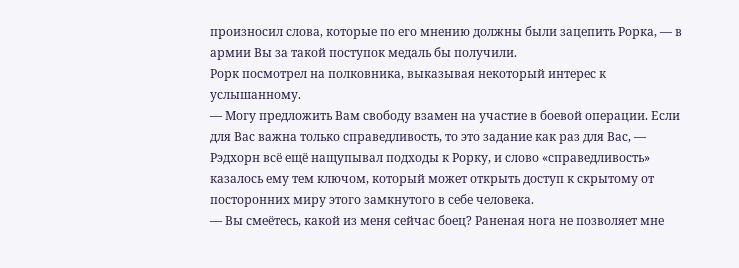произносил слова, которые по его мнению должны были зацепить Рорка, — в армии Вы за такой поступок медаль бы получили.
Рорк посмотрел на полковника, выказывая некоторый интерес к услышанному.
— Могу предложить Вам свободу взамен на участие в боевой операции. Если для Вас важна только справедливость, то это задание как раз для Вас, — Рэдхорн всё ещё нащупывал подходы к Рорку, и слово «справедливость» казалось ему тем ключом, который может открыть доступ к скрытому от посторонних миру этого замкнутого в себе человека.
— Вы смеётесь, какой из меня сейчас боец? Раненая нога не позволяет мне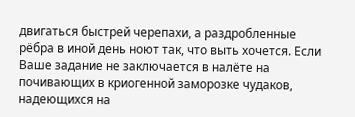двигаться быстрей черепахи, а раздробленные рёбра в иной день ноют так, что выть хочется. Если Ваше задание не заключается в налёте на почивающих в криогенной заморозке чудаков, надеющихся на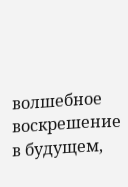волшебное воскрешение в будущем,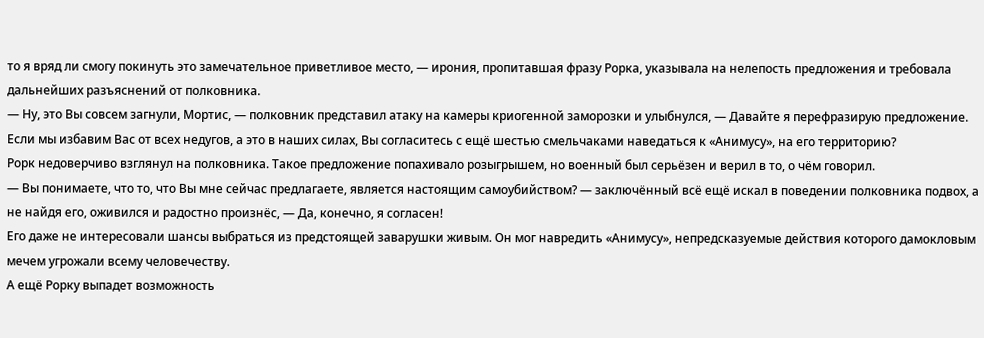то я вряд ли смогу покинуть это замечательное приветливое место, — ирония, пропитавшая фразу Рорка, указывала на нелепость предложения и требовала дальнейших разъяснений от полковника.
— Ну, это Вы совсем загнули, Мортис, — полковник представил атаку на камеры криогенной заморозки и улыбнулся, — Давайте я перефразирую предложение. Если мы избавим Вас от всех недугов, а это в наших силах, Вы согласитесь с ещё шестью смельчаками наведаться к «Анимусу», на его территорию?
Рорк недоверчиво взглянул на полковника. Такое предложение попахивало розыгрышем, но военный был серьёзен и верил в то, о чём говорил.
— Вы понимаете, что то, что Вы мне сейчас предлагаете, является настоящим самоубийством? — заключённый всё ещё искал в поведении полковника подвох, а не найдя его, оживился и радостно произнёс, — Да, конечно, я согласен!
Его даже не интересовали шансы выбраться из предстоящей заварушки живым. Он мог навредить «Анимусу», непредсказуемые действия которого дамокловым мечем угрожали всему человечеству.
А ещё Рорку выпадет возможность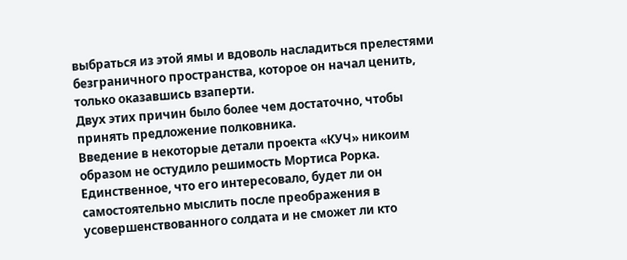выбраться из этой ямы и вдоволь насладиться прелестями безграничного пространства, которое он начал ценить, только оказавшись взаперти.
Двух этих причин было более чем достаточно, чтобы принять предложение полковника.
Введение в некоторые детали проекта «КУЧ» никоим образом не остудило решимость Мортиса Рорка. Единственное, что его интересовало, будет ли он самостоятельно мыслить после преображения в усовершенствованного солдата и не сможет ли кто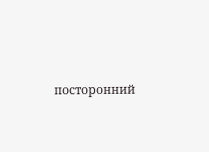посторонний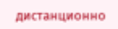дистанционно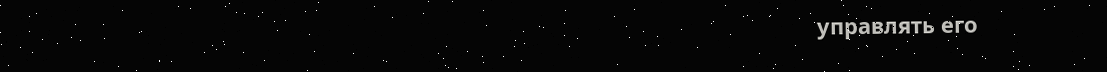управлять его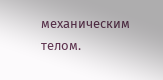механическим телом.